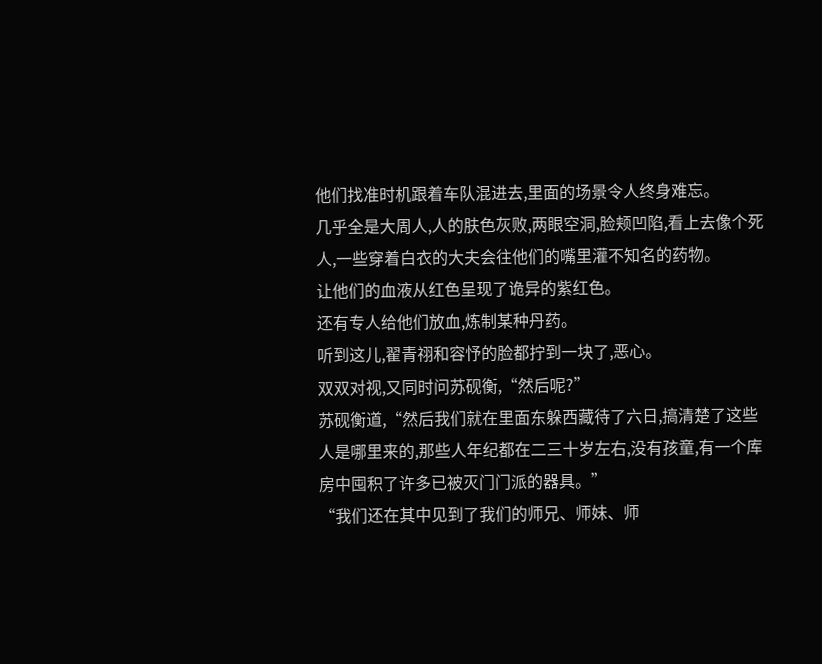他们找准时机跟着车队混进去,里面的场景令人终身难忘。
几乎全是大周人,人的肤色灰败,两眼空洞,脸颊凹陷,看上去像个死人,一些穿着白衣的大夫会往他们的嘴里灌不知名的药物。
让他们的血液从红色呈现了诡异的紫红色。
还有专人给他们放血,炼制某种丹药。
听到这儿,翟青祤和容忬的脸都拧到一块了,恶心。
双双对视,又同时问苏砚衡,“然后呢?”
苏砚衡道,“然后我们就在里面东躲西藏待了六日,搞清楚了这些人是哪里来的,那些人年纪都在二三十岁左右,没有孩童,有一个库房中囤积了许多已被灭门门派的器具。”
“我们还在其中见到了我们的师兄、师妹、师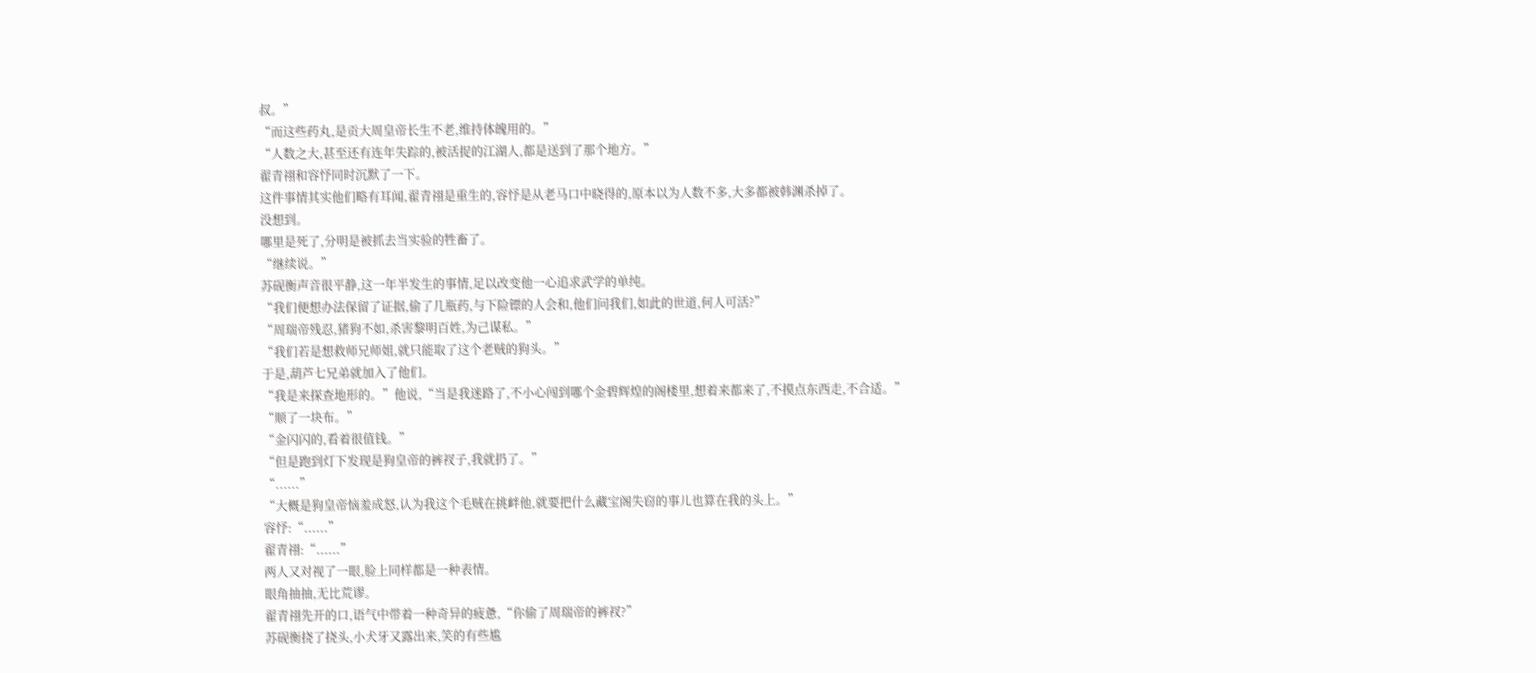叔。”
“而这些药丸,是贡大周皇帝长生不老,维持体魄用的。”
“人数之大,甚至还有连年失踪的,被活捉的江湖人,都是送到了那个地方。”
翟青祤和容忬同时沉默了一下。
这件事情其实他们略有耳闻,翟青祤是重生的,容忬是从老马口中晓得的,原本以为人数不多,大多都被韩渊杀掉了。
没想到。
哪里是死了,分明是被抓去当实验的牲畜了。
“继续说。”
苏砚衡声音很平静,这一年半发生的事情,足以改变他一心追求武学的单纯。
“我们便想办法保留了证据,偷了几瓶药,与下险镖的人会和,他们问我们,如此的世道,何人可活?”
“周瑞帝残忍,猪狗不如,杀害黎明百姓,为己谋私。”
“我们若是想救师兄师姐,就只能取了这个老贼的狗头。”
于是,葫芦七兄弟就加入了他们。
“我是来探查地形的。”他说,“当是我迷路了,不小心闯到哪个金碧辉煌的阁楼里,想着来都来了,不摸点东西走,不合适。”
“顺了一块布。”
“金闪闪的,看着很值钱。”
“但是跑到灯下发现是狗皇帝的裤衩子,我就扔了。”
“......”
“大概是狗皇帝恼羞成怒,认为我这个毛贼在挑衅他,就要把什么藏宝阁失窃的事儿也算在我的头上。”
容忬:“......”
翟青祤:“......”
两人又对视了一眼,脸上同样都是一种表情。
眼角抽抽,无比荒谬。
翟青祤先开的口,语气中带着一种奇异的疲惫,“你偷了周瑞帝的裤衩?”
苏砚衡挠了挠头,小犬牙又露出来,笑的有些尴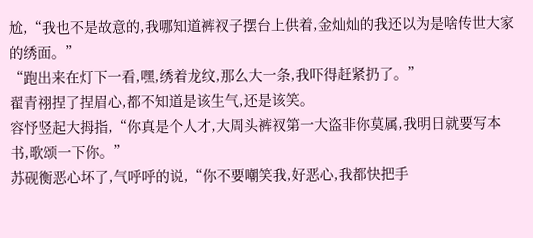尬,“我也不是故意的,我哪知道裤衩子摆台上供着,金灿灿的我还以为是啥传世大家的绣面。”
“跑出来在灯下一看,嘿,绣着龙纹,那么大一条,我吓得赶紧扔了。”
翟青祤捏了捏眉心,都不知道是该生气,还是该笑。
容忬竖起大拇指,“你真是个人才,大周头裤衩第一大盗非你莫属,我明日就要写本书,歌颂一下你。”
苏砚衡恶心坏了,气呼呼的说,“你不要嘲笑我,好恶心,我都快把手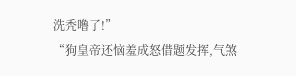洗秃噜了!”
“狗皇帝还恼羞成怒借题发挥,气煞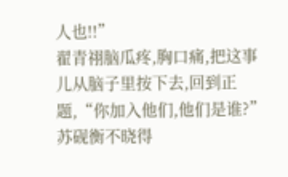人也!!”
翟青祤脑瓜疼,胸口痛,把这事儿从脑子里按下去,回到正题,“你加入他们,他们是谁?”
苏砚衡不晓得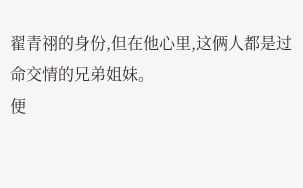翟青祤的身份,但在他心里,这俩人都是过命交情的兄弟姐妹。
便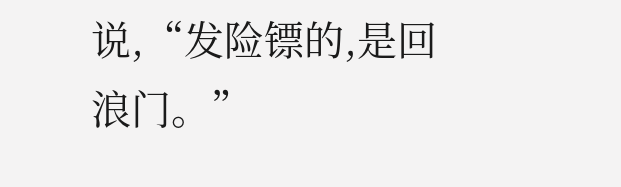说,“发险镖的,是回浪门。”